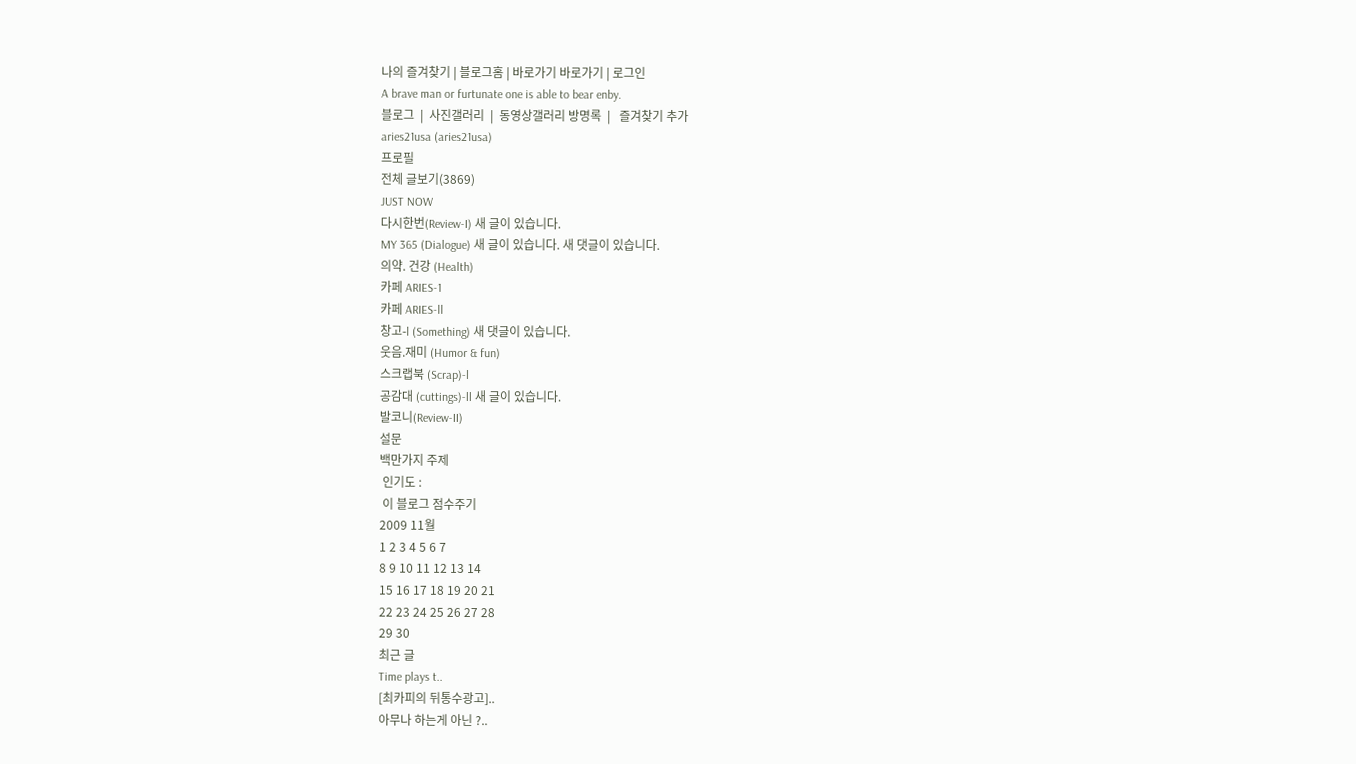나의 즐겨찾기 | 블로그홈 | 바로가기 바로가기 | 로그인
A brave man or furtunate one is able to bear enby.
블로그  |  사진갤러리  |  동영상갤러리 방명록  |   즐겨찾기 추가
aries21usa (aries21usa)
프로필
전체 글보기(3869)
JUST NOW
다시한번(Review-I) 새 글이 있습니다.
MY 365 (Dialogue) 새 글이 있습니다. 새 댓글이 있습니다.
의약. 건강 (Health)
카페 ARIES-1
카페 ARIES-ll
창고-l (Something) 새 댓글이 있습니다.
웃음.재미 (Humor & fun)
스크랩북 (Scrap)-l
공감대 (cuttings)-ll 새 글이 있습니다.
발코니(Review-II)
설문
백만가지 주제
 인기도 :
 이 블로그 점수주기
2009 11월
1 2 3 4 5 6 7
8 9 10 11 12 13 14
15 16 17 18 19 20 21
22 23 24 25 26 27 28
29 30
최근 글
Time plays t..
[최카피의 뒤통수광고]..
아무나 하는게 아닌 ?..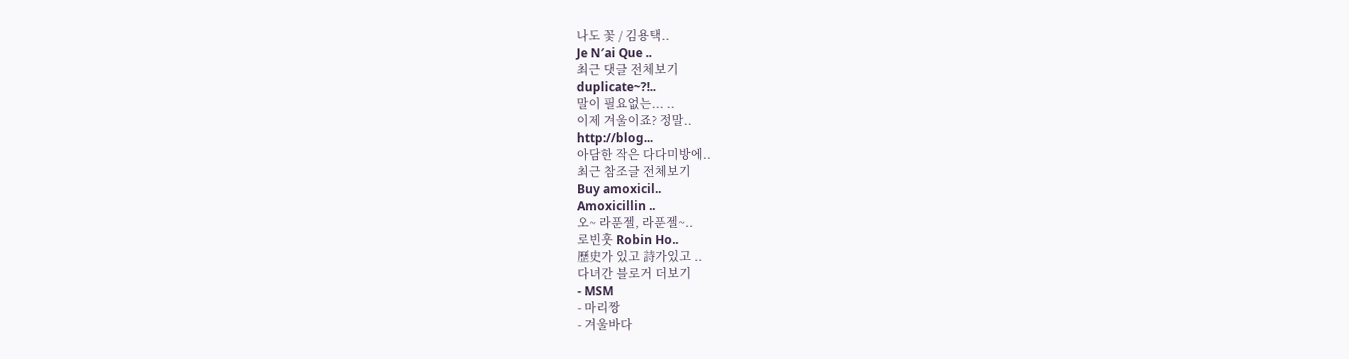나도 꽃 / 김용택..
Je N′ai Que ..
최근 댓글 전체보기
duplicate~?!..
말이 필요없는... ..
이제 겨울이죠? 정말..
http://blog...
아담한 작은 다다미방에..
최근 참조글 전체보기
Buy amoxicil..
Amoxicillin ..
오~ 라푼젤, 라푼젤~..
로빈훗 Robin Ho..
歷史가 있고 詩가있고 ..
다녀간 블로거 더보기
- MSM
- 마리짱
- 겨울바다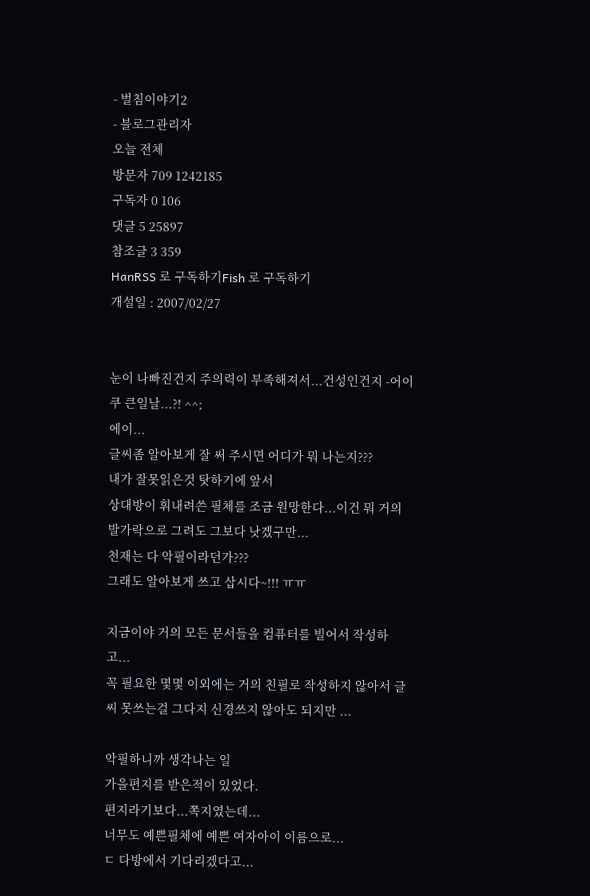- 벌침이야기2
- 블로그관리자
오늘 전체
방문자 709 1242185
구독자 0 106
댓글 5 25897
참조글 3 359
HanRSS 로 구독하기Fish 로 구독하기
개설일 : 2007/02/27


눈이 나빠진건지 주의력이 부족해져서...건성인건지 -어이쿠 큰일날...?! ^^;
에이...
글씨좀 알아보게 잘 써 주시면 어디가 뭐 나는지???
내가 잘못읽은것 탓하기에 앞서
상대방이 휘내려쓴 필체를 조금 원망한다...이건 뭐 거의 발가락으로 그려도 그보다 낫겠구만...
천재는 다 악필이라던가???
그래도 알아보게 쓰고 삽시다~!!! ㅠㅠ

지금이야 거의 모든 문서들을 컴퓨터를 빌어서 작성하고...
꼭 필요한 몇몇 이외에는 거의 친필로 작성하지 않아서 글씨 못쓰는걸 그다지 신경쓰지 않아도 되지만 ...

악필하니까 생각나는 일
가을편지를 받은적이 있었다.
편지라기보다...쪽지였는데...
너무도 예쁜필체에 예쁜 여자아이 이름으로...
ㄷ 다방에서 기다리겠다고...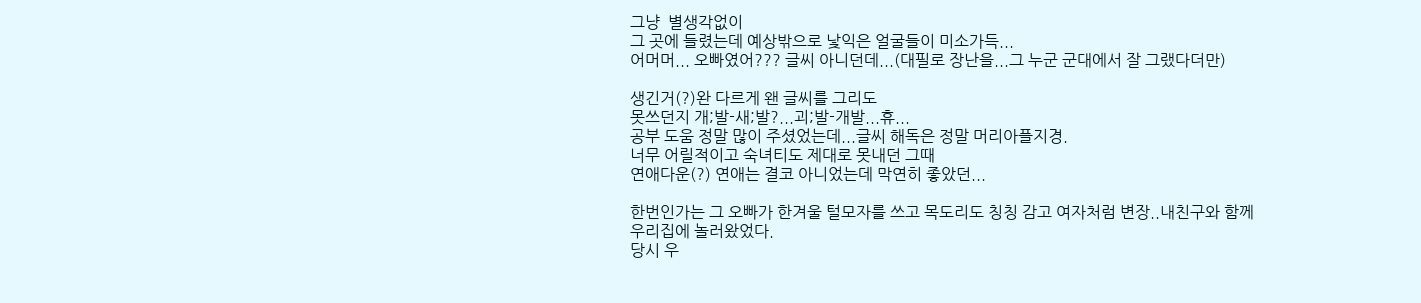그냥  별생각없이
그 곳에 들렸는데 예상밖으로 낯익은 얼굴들이 미소가득...
어머머... 오빠였어??? 글씨 아니던데...(대필로 장난을...그 누군 군대에서 잘 그랬다더만)

생긴거(?)완 다르게 왠 글씨를 그리도
못쓰던지 개;발-새;발?...괴;발-개발...휴...
공부 도움 정말 많이 주셨었는데...글씨 해독은 정말 머리아플지경.
너무 어릴적이고 숙녀티도 제대로 못내던 그때
연애다운(?) 연애는 결코 아니었는데 막연히 좋았던...

한번인가는 그 오빠가 한겨울 털모자를 쓰고 목도리도 칭칭 감고 여자처럼 변장..내친구와 함께
우리집에 놀러왔었다.
당시 우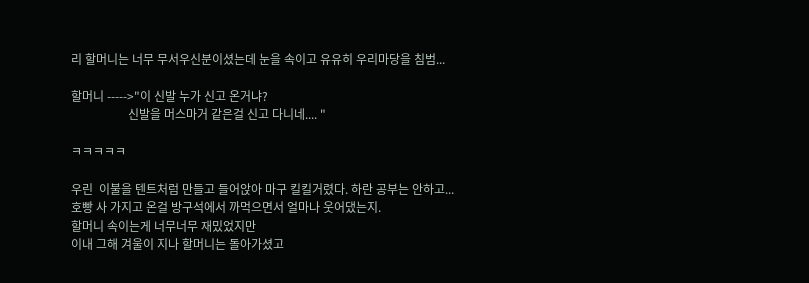리 할머니는 너무 무서우신분이셨는데 눈을 속이고 유유히 우리마당을 침범...

할머니 ----->"이 신발 누가 신고 온거냐?
                   신발을 머스마거 같은걸 신고 다니네.... "

ㅋㅋㅋㅋㅋ

우린  이불을 텐트처럼 만들고 들어앉아 마구 킬킬거렸다. 하란 공부는 안하고...
호빵 사 가지고 온걸 방구석에서 까먹으면서 얼마나 웃어댔는지.
할머니 속이는게 너무너무 재밌었지만
이내 그해 겨울이 지나 할머니는 돌아가셨고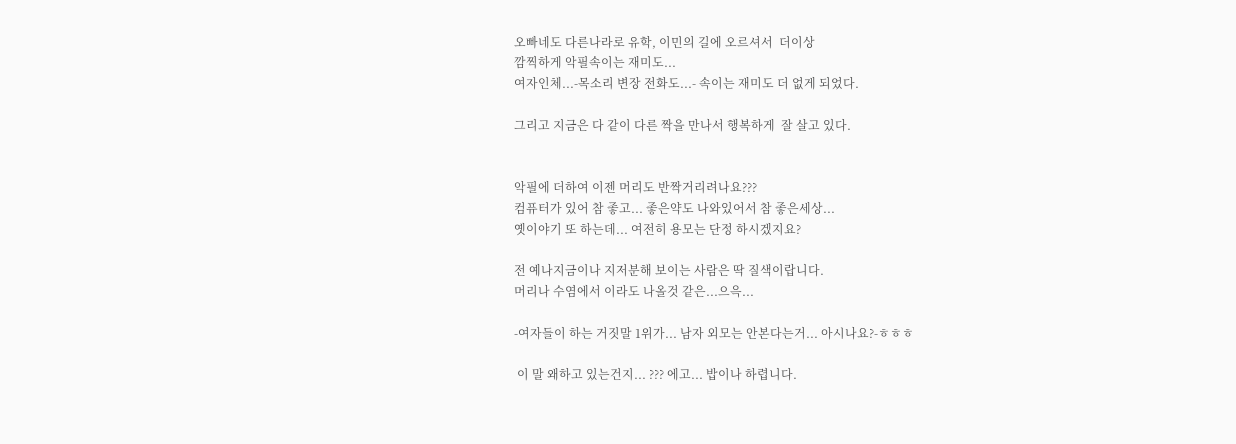오빠네도 다른나라로 유학, 이민의 길에 오르셔서  더이상
깜찍하게 악필속이는 재미도...
여자인체...-목소리 변장 전화도...- 속이는 재미도 더 없게 되었다.

그리고 지금은 다 같이 다른 짝을 만나서 행복하게  잘 살고 있다.


악필에 더하여 이젠 머리도 반짝거리려나요???
컴퓨터가 있어 참 좋고... 좋은약도 나와있어서 참 좋은세상...
옛이야기 또 하는데... 여전히 용모는 단정 하시겠지요?

전 예나지금이나 지저분해 보이는 사람은 딱 질색이랍니다.
머리나 수염에서 이라도 나올것 같은...으윽...

-여자들이 하는 거짓말 1위가... 남자 외모는 안본다는거... 아시나요?-ㅎㅎㅎ

 이 말 왜하고 있는건지... ??? 에고... 밥이나 하렵니다.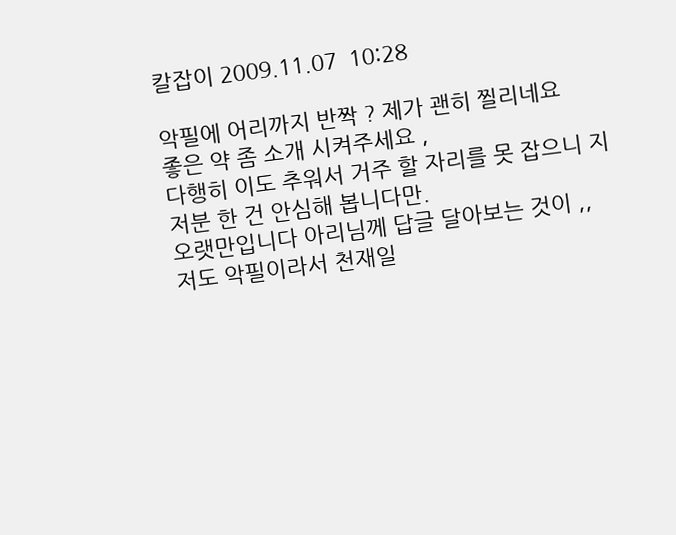칼잡이 2009.11.07  10:28

악필에 어리까지 반짝 ? 제가 괜히 찔리네요
좋은 약 좀 소개 시켜주세요 ,
다행히 이도 추워서 거주 할 자리를 못 잡으니 지저분 한 건 안심해 봅니다만.
오랫만입니다 아리님께 답글 달아보는 것이 ,,
저도 악필이라서 천재일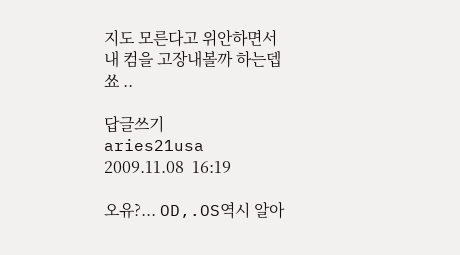지도 모른다고 위안하면서 내 컴을 고장내볼까 하는뎁쑈 ..

답글쓰기
aries21usa 2009.11.08  16:19

오유?... OD,.OS역시 알아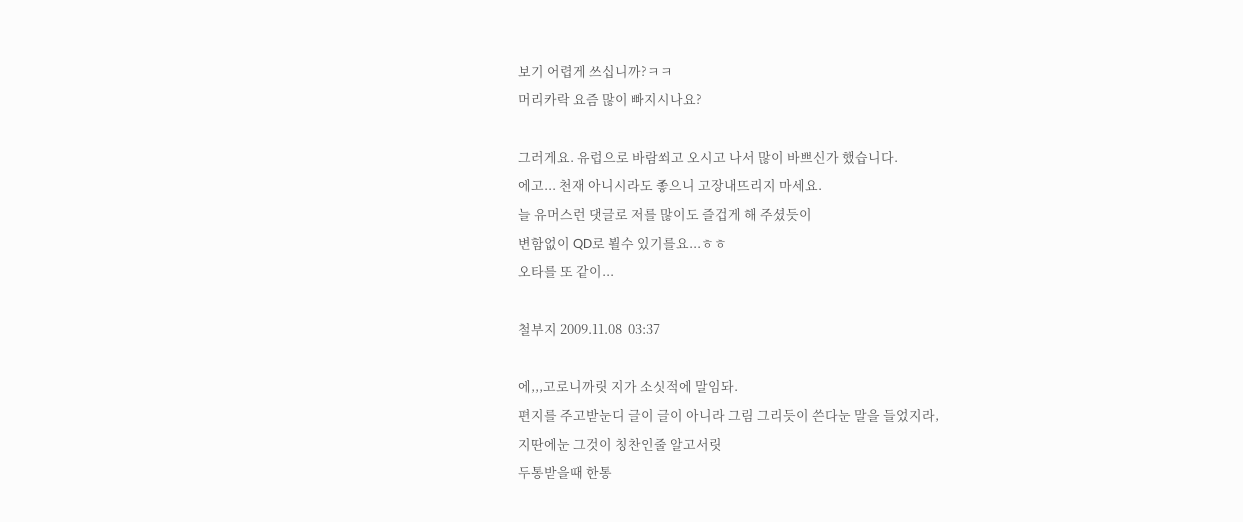보기 어렵게 쓰십니까?ㅋㅋ
머리카락 요즘 많이 빠지시나요?

그러게요. 유럽으로 바람쐬고 오시고 나서 많이 바쁘신가 했습니다.
에고... 천재 아니시라도 좋으니 고장내뜨리지 마세요.
늘 유머스런 댓글로 저를 많이도 즐겁게 해 주셨듯이
변함없이 QD로 뵐수 있기를요...ㅎㅎ
오타를 또 같이...

철부지 2009.11.08  03:37

에,,,고로니까릿 지가 소싯적에 말임돠.
편지를 주고받눈디 글이 글이 아니라 그림 그리듯이 쓴다눈 말을 들었지라,
지딴에눈 그것이 칭찬인줄 알고서릿
두통받을때 한통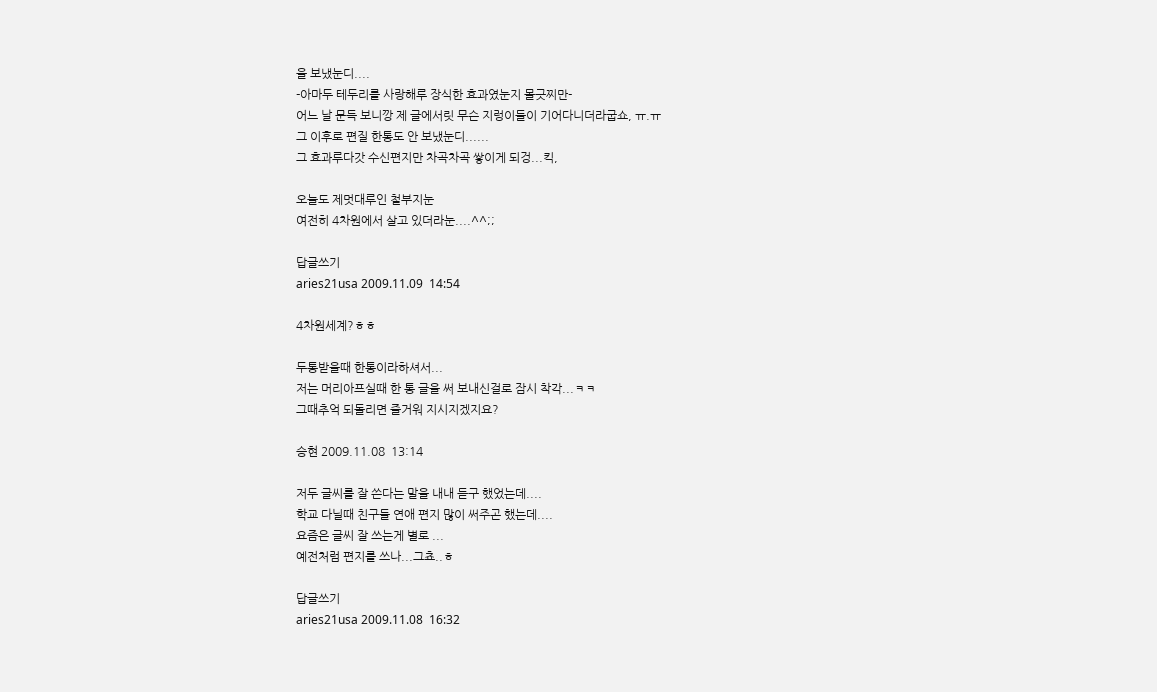을 보냈눈디....
-아마두 테두리를 사랑해루 장식한 효과였눈지 몰긋찌만-
어느 날 문득 보니깡 제 글에서릿 무슨 지렁이들이 기어다니더라굽쇼, ㅠ.ㅠ
그 이후로 편질 한통도 안 보냈눈디......
그 효과루다갓 수신편지만 차곡차곡 쌓이게 되겅...킥,

오늘도 제멋대루인 철부지눈
여전히 4차원에서 살고 있더라눈....^^;;

답글쓰기
aries21usa 2009.11.09  14:54

4차원세계?ㅎㅎ

두통받을때 한통이라하셔서...
저는 머리아프실때 한 통 글을 써 보내신걸로 잠시 착각...ㅋㅋ
그때추억 되돌리면 즐거워 지시지겠지요?

승현 2009.11.08  13:14

저두 글씨를 잘 쓴다는 말을 내내 듣구 했었는데....
학교 다닐때 친구들 연애 편지 많이 써주곤 했는데....
요즘은 글씨 잘 쓰는게 별로 ...
예전처럼 편지를 쓰나...그쵸..ㅎ

답글쓰기
aries21usa 2009.11.08  16:32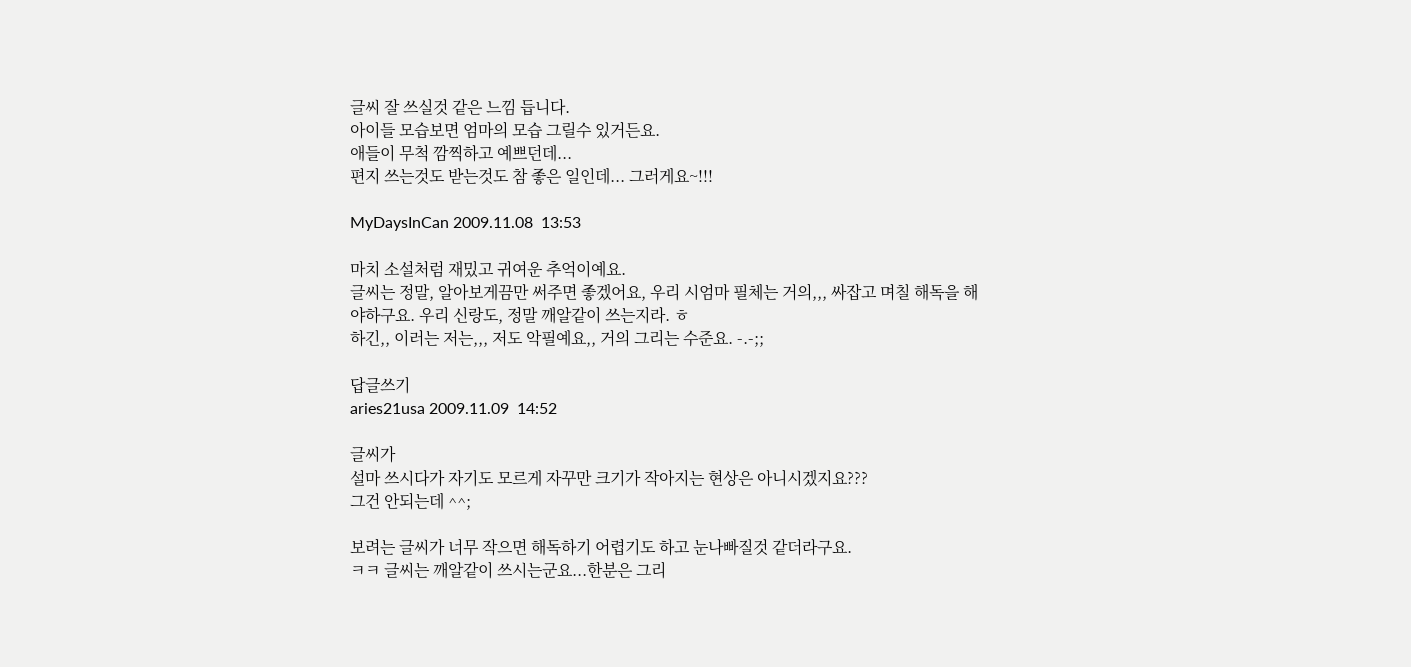글씨 잘 쓰실것 같은 느낌 듭니다.
아이들 모습보면 엄마의 모습 그릴수 있거든요.
애들이 무척 깜찍하고 예쁘던데...
편지 쓰는것도 받는것도 참 좋은 일인데... 그러게요~!!!

MyDaysInCan 2009.11.08  13:53

마치 소설처럼 재밌고 귀여운 추억이예요.
글씨는 정말, 알아보게끔만 써주면 좋겠어요, 우리 시엄마 필체는 거의,,, 싸잡고 며칠 해독을 해야하구요. 우리 신랑도, 정말 깨알같이 쓰는지라. ㅎ
하긴,, 이러는 저는,,, 저도 악필예요,, 거의 그리는 수준요. -.-;;

답글쓰기
aries21usa 2009.11.09  14:52

글씨가
설마 쓰시다가 자기도 모르게 자꾸만 크기가 작아지는 현상은 아니시겠지요???
그건 안되는데 ^^;

보려는 글씨가 너무 작으면 해독하기 어렵기도 하고 눈나빠질것 같더라구요.
ㅋㅋ 글씨는 깨알같이 쓰시는군요...한분은 그리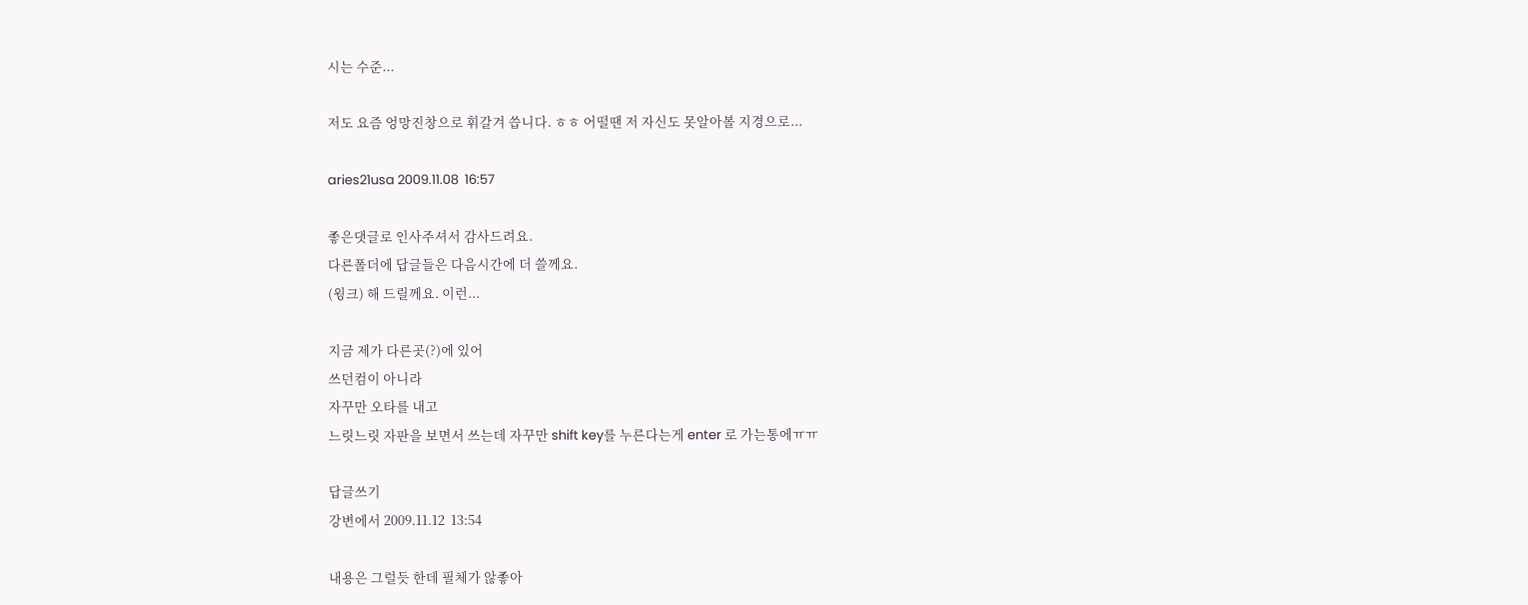시는 수준...

저도 요즘 엉망진창으로 휘갈겨 씁니다. ㅎㅎ 어떨땐 저 자신도 못알아볼 지경으로...

aries21usa 2009.11.08  16:57

좋은댓글로 인사주셔서 감사드려요.
다른폴더에 답글들은 다음시간에 더 쓸께요.
(윙크) 해 드릴께요. 이런...

지금 제가 다른곳(?)에 있어
쓰던컴이 아니라
자꾸만 오타를 내고
느릿느릿 자판을 보면서 쓰는데 자꾸만 shift key를 누른다는게 enter 로 가는통에ㅠㅠ

답글쓰기
강변에서 2009.11.12  13:54

내용은 그럴듯 한데 필체가 않좋아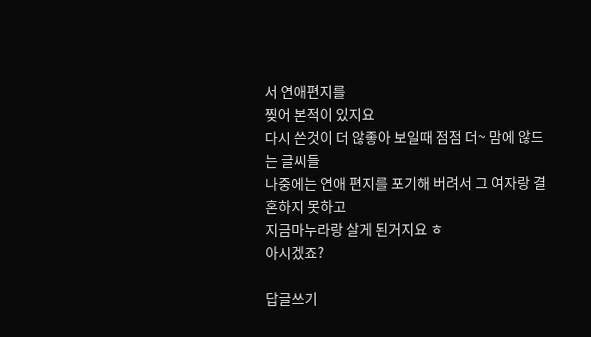서 연애편지를
찢어 본적이 있지요
다시 쓴것이 더 않좋아 보일때 점점 더~ 맘에 않드는 글씨들
나중에는 연애 편지를 포기해 버려서 그 여자랑 결혼하지 못하고
지금마누라랑 살게 된거지요 ㅎ
아시겠죠?

답글쓰기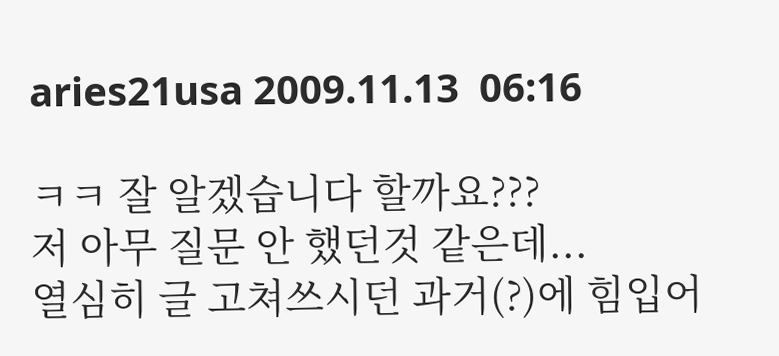aries21usa 2009.11.13  06:16

ㅋㅋ 잘 알겠습니다 할까요???
저 아무 질문 안 했던것 같은데...
열심히 글 고쳐쓰시던 과거(?)에 힘입어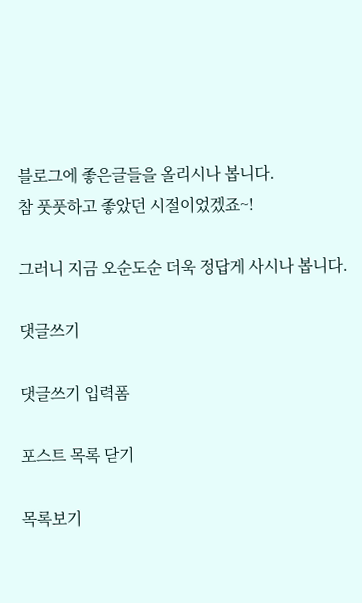블로그에 좋은글들을 올리시나 봅니다.
참 풋풋하고 좋았던 시절이었겠죠~!

그러니 지금 오순도순 더욱 정답게 사시나 봅니다.

댓글쓰기

댓글쓰기 입력폼

포스트 목록 닫기

목록보기